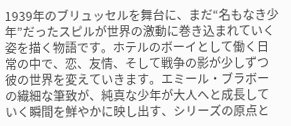1939年のブリュッセルを舞台に、まだ“名もなき少年”だったスピルが世界の激動に巻き込まれていく姿を描く物語です。ホテルのボーイとして働く日常の中で、恋、友情、そして戦争の影が少しずつ彼の世界を変えていきます。エミール・ブラボーの繊細な筆致が、純真な少年が大人へと成長していく瞬間を鮮やかに映し出す、シリーズの原点と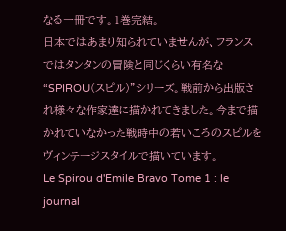なる一冊です。1巻完結。
日本ではあまり知られていませんが、フランスではタンタンの冒険と同じくらい有名な“SPIROU(スピル)”シリーズ。戦前から出版され様々な作家達に描かれてきました。今まで描かれていなかった戦時中の若いころのスピルをヴィンテージスタイルで描いています。
Le Spirou d'Emile Bravo Tome 1 : le journal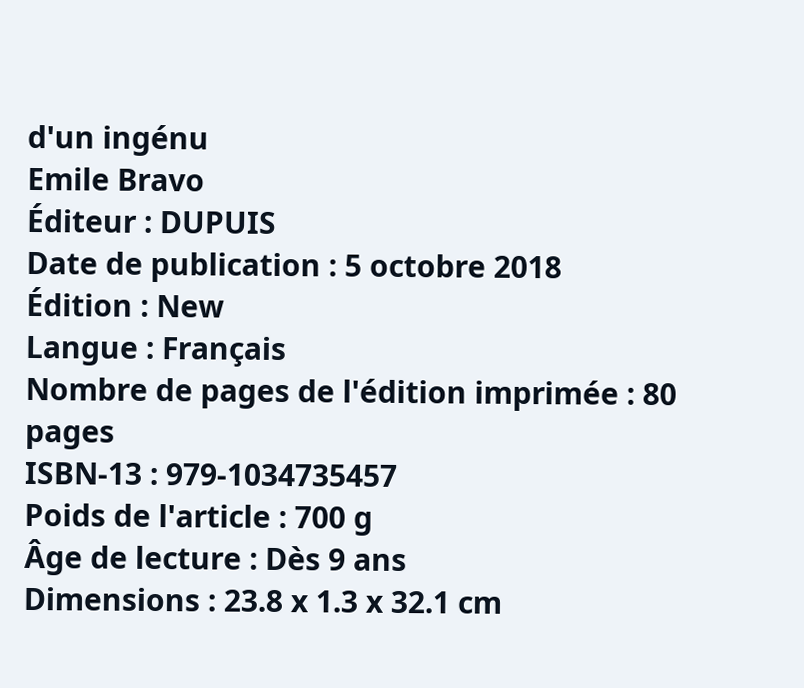d'un ingénu
Emile Bravo
Éditeur : DUPUIS
Date de publication : 5 octobre 2018
Édition : New
Langue : Français
Nombre de pages de l'édition imprimée : 80 pages
ISBN-13 : 979-1034735457
Poids de l'article : 700 g
Âge de lecture : Dès 9 ans
Dimensions : 23.8 x 1.3 x 32.1 cm